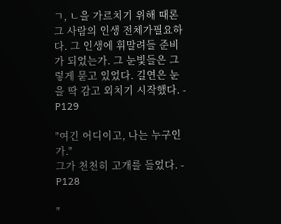ㄱ, ㄴ을 가르치기 위해 때론 그 사람의 인생 전체가필요하다. 그 인생에 휘말려들 준비가 되었는가. 그 눈빛들은 그렇게 묻고 있었다. 길연은 눈을 딱 감고 외치기 시작했다. - P129

"여긴 어디이고, 나는 누구인가."
그가 천천히 고개를 들었다. - P128

"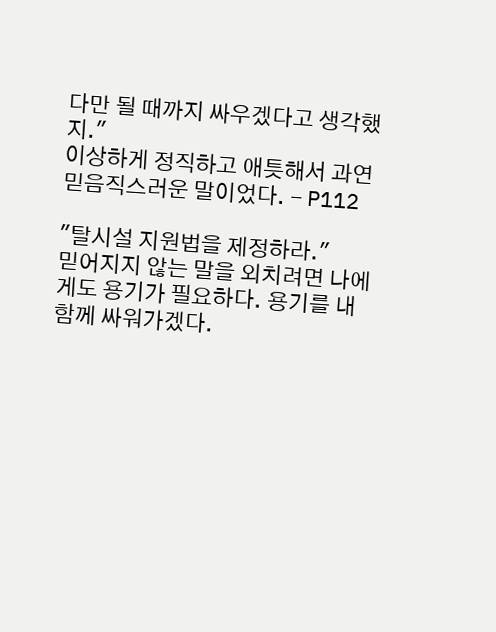다만 될 때까지 싸우겠다고 생각했지."
이상하게 정직하고 애틋해서 과연 믿음직스러운 말이었다. - P112

"탈시설 지원법을 제정하라."
믿어지지 않는 말을 외치려면 나에게도 용기가 필요하다. 용기를 내 함께 싸워가겠다.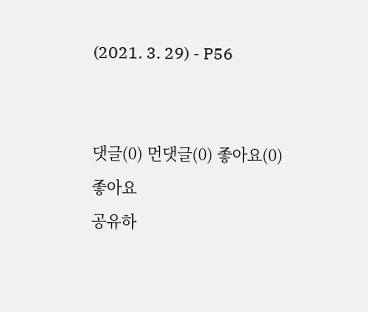(2021. 3. 29) - P56


댓글(0) 먼댓글(0) 좋아요(0)
좋아요
공유하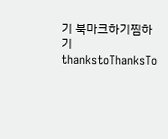기 북마크하기찜하기 thankstoThanksTo